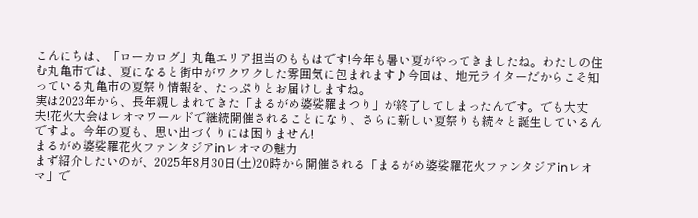こんにちは、「ローカログ」丸亀エリア担当のももはです!今年も暑い夏がやってきましたね。わたしの住む丸亀市では、夏になると街中がワクワクした雰囲気に包まれます♪今回は、地元ライターだからこそ知っている丸亀市の夏祭り情報を、たっぷりとお届けしますね。
実は2023年から、長年親しまれてきた「まるがめ婆娑羅まつり」が終了してしまったんです。でも大丈夫!花火大会はレオマワールドで継続開催されることになり、さらに新しい夏祭りも続々と誕生しているんですよ。今年の夏も、思い出づくりには困りません!
まるがめ婆娑羅花火ファンタジアinレオマの魅力
まず紹介したいのが、2025年8月30日(土)20時から開催される「まるがめ婆娑羅花火ファンタジアinレオマ」で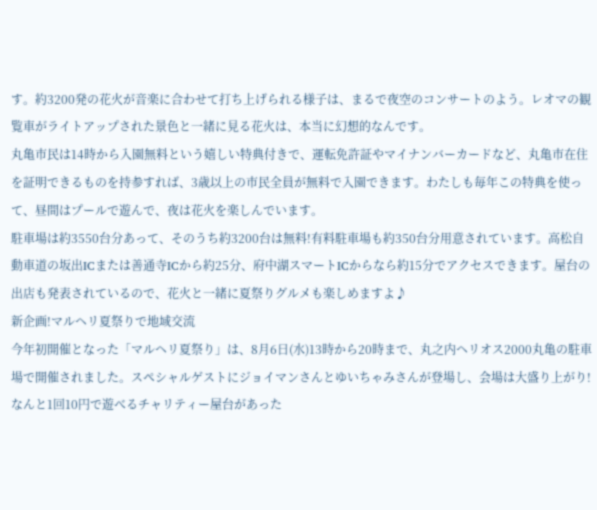す。約3200発の花火が音楽に合わせて打ち上げられる様子は、まるで夜空のコンサートのよう。レオマの観覧車がライトアップされた景色と一緒に見る花火は、本当に幻想的なんです。
丸亀市民は14時から入園無料という嬉しい特典付きで、運転免許証やマイナンバーカードなど、丸亀市在住を証明できるものを持参すれば、3歳以上の市民全員が無料で入園できます。わたしも毎年この特典を使って、昼間はプールで遊んで、夜は花火を楽しんでいます。
駐車場は約3550台分あって、そのうち約3200台は無料!有料駐車場も約350台分用意されています。高松自動車道の坂出ICまたは善通寺ICから約25分、府中湖スマートICからなら約15分でアクセスできます。屋台の出店も発表されているので、花火と一緒に夏祭りグルメも楽しめますよ♪
新企画!マルヘリ夏祭りで地域交流
今年初開催となった「マルヘリ夏祭り」は、8月6日(水)13時から20時まで、丸之内ヘリオス2000丸亀の駐車場で開催されました。スペシャルゲストにジョイマンさんとゆいちゃみさんが登場し、会場は大盛り上がり!
なんと1回10円で遊べるチャリティー屋台があった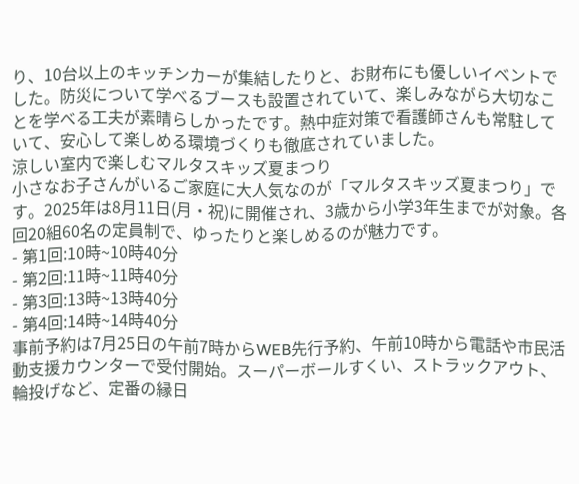り、10台以上のキッチンカーが集結したりと、お財布にも優しいイベントでした。防災について学べるブースも設置されていて、楽しみながら大切なことを学べる工夫が素晴らしかったです。熱中症対策で看護師さんも常駐していて、安心して楽しめる環境づくりも徹底されていました。
涼しい室内で楽しむマルタスキッズ夏まつり
小さなお子さんがいるご家庭に大人気なのが「マルタスキッズ夏まつり」です。2025年は8月11日(月・祝)に開催され、3歳から小学3年生までが対象。各回20組60名の定員制で、ゆったりと楽しめるのが魅力です。
- 第1回:10時~10時40分
- 第2回:11時~11時40分
- 第3回:13時~13時40分
- 第4回:14時~14時40分
事前予約は7月25日の午前7時からWEB先行予約、午前10時から電話や市民活動支援カウンターで受付開始。スーパーボールすくい、ストラックアウト、輪投げなど、定番の縁日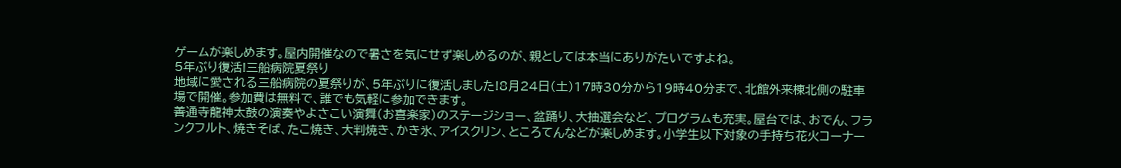ゲームが楽しめます。屋内開催なので暑さを気にせず楽しめるのが、親としては本当にありがたいですよね。
5年ぶり復活!三船病院夏祭り
地域に愛される三船病院の夏祭りが、5年ぶりに復活しました!8月24日(土)17時30分から19時40分まで、北館外来棟北側の駐車場で開催。参加費は無料で、誰でも気軽に参加できます。
善通寺龍神太鼓の演奏やよさこい演舞(お喜楽家)のステージショー、盆踊り、大抽選会など、プログラムも充実。屋台では、おでん、フランクフルト、焼きそば、たこ焼き、大判焼き、かき氷、アイスクリン、ところてんなどが楽しめます。小学生以下対象の手持ち花火コーナー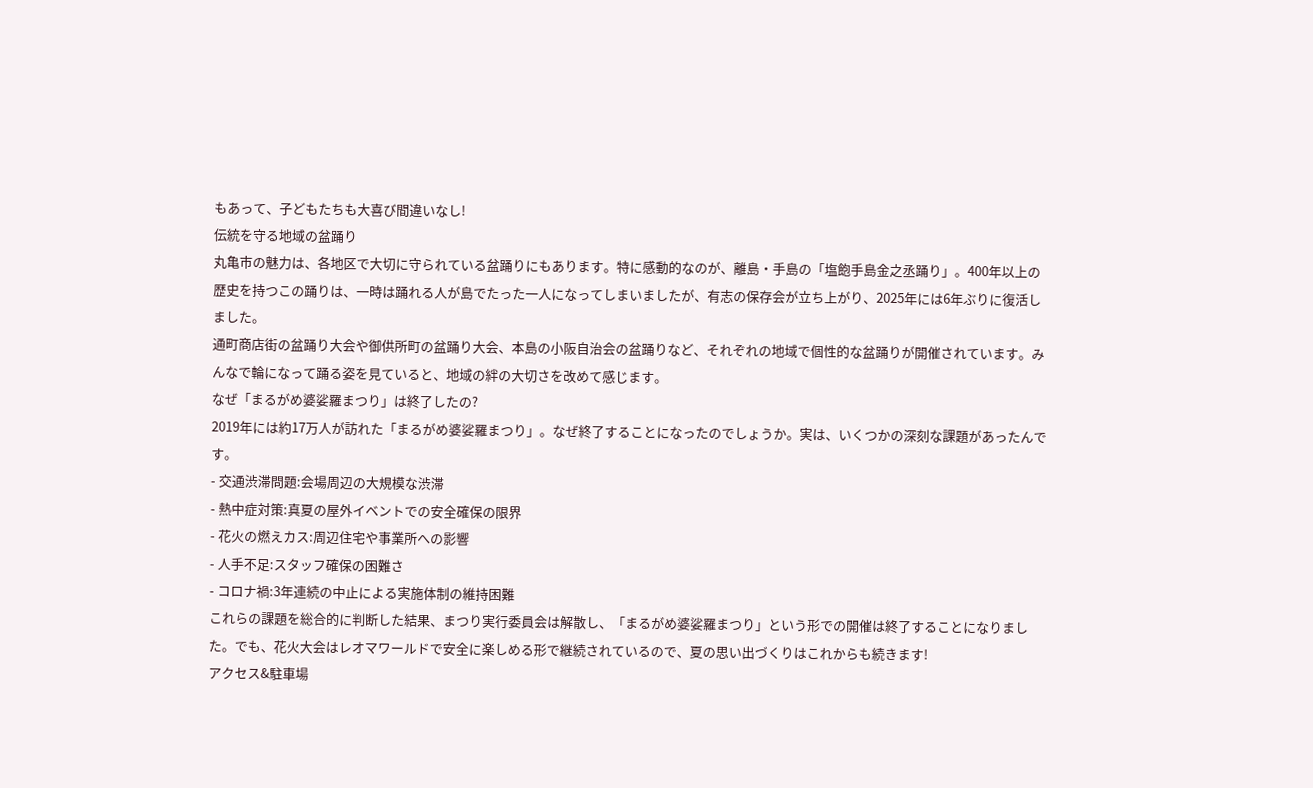もあって、子どもたちも大喜び間違いなし!
伝統を守る地域の盆踊り
丸亀市の魅力は、各地区で大切に守られている盆踊りにもあります。特に感動的なのが、離島・手島の「塩飽手島金之丞踊り」。400年以上の歴史を持つこの踊りは、一時は踊れる人が島でたった一人になってしまいましたが、有志の保存会が立ち上がり、2025年には6年ぶりに復活しました。
通町商店街の盆踊り大会や御供所町の盆踊り大会、本島の小阪自治会の盆踊りなど、それぞれの地域で個性的な盆踊りが開催されています。みんなで輪になって踊る姿を見ていると、地域の絆の大切さを改めて感じます。
なぜ「まるがめ婆娑羅まつり」は終了したの?
2019年には約17万人が訪れた「まるがめ婆娑羅まつり」。なぜ終了することになったのでしょうか。実は、いくつかの深刻な課題があったんです。
- 交通渋滞問題:会場周辺の大規模な渋滞
- 熱中症対策:真夏の屋外イベントでの安全確保の限界
- 花火の燃えカス:周辺住宅や事業所への影響
- 人手不足:スタッフ確保の困難さ
- コロナ禍:3年連続の中止による実施体制の維持困難
これらの課題を総合的に判断した結果、まつり実行委員会は解散し、「まるがめ婆娑羅まつり」という形での開催は終了することになりました。でも、花火大会はレオマワールドで安全に楽しめる形で継続されているので、夏の思い出づくりはこれからも続きます!
アクセス&駐車場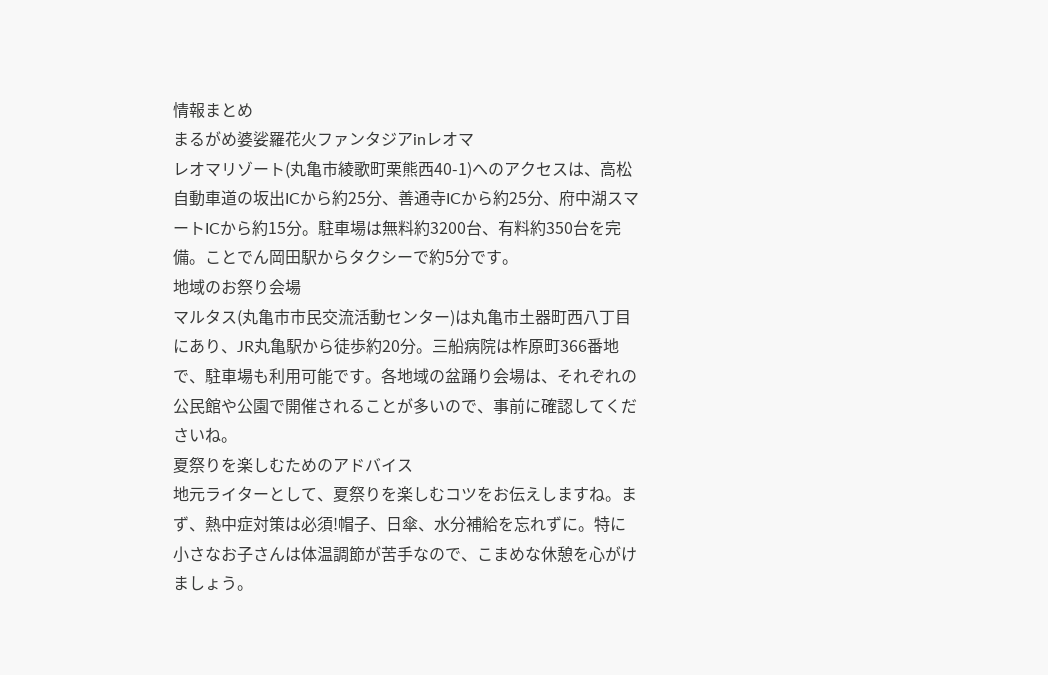情報まとめ
まるがめ婆娑羅花火ファンタジアinレオマ
レオマリゾート(丸亀市綾歌町栗熊西40-1)へのアクセスは、高松自動車道の坂出ICから約25分、善通寺ICから約25分、府中湖スマートICから約15分。駐車場は無料約3200台、有料約350台を完備。ことでん岡田駅からタクシーで約5分です。
地域のお祭り会場
マルタス(丸亀市市民交流活動センター)は丸亀市土器町西八丁目にあり、JR丸亀駅から徒歩約20分。三船病院は柞原町366番地で、駐車場も利用可能です。各地域の盆踊り会場は、それぞれの公民館や公園で開催されることが多いので、事前に確認してくださいね。
夏祭りを楽しむためのアドバイス
地元ライターとして、夏祭りを楽しむコツをお伝えしますね。まず、熱中症対策は必須!帽子、日傘、水分補給を忘れずに。特に小さなお子さんは体温調節が苦手なので、こまめな休憩を心がけましょう。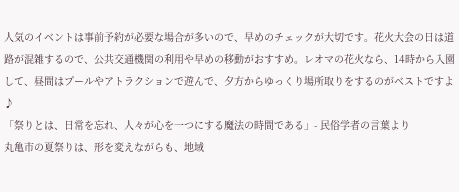人気のイベントは事前予約が必要な場合が多いので、早めのチェックが大切です。花火大会の日は道路が混雑するので、公共交通機関の利用や早めの移動がおすすめ。レオマの花火なら、14時から入園して、昼間はプールやアトラクションで遊んで、夕方からゆっくり場所取りをするのがベストですよ♪
「祭りとは、日常を忘れ、人々が心を一つにする魔法の時間である」- 民俗学者の言葉より
丸亀市の夏祭りは、形を変えながらも、地域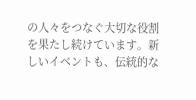の人々をつなぐ大切な役割を果たし続けています。新しいイベントも、伝統的な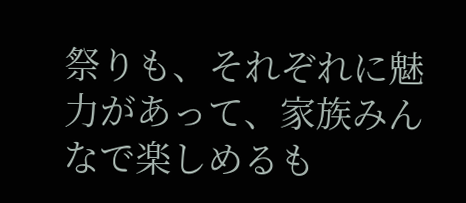祭りも、それぞれに魅力があって、家族みんなで楽しめるも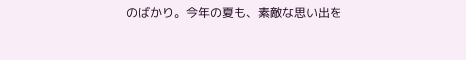のばかり。今年の夏も、素敵な思い出を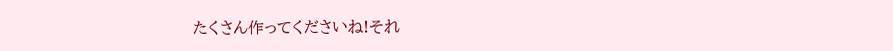たくさん作ってくださいね!それ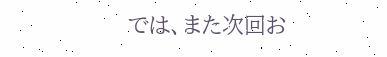では、また次回お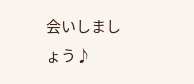会いしましょう♪